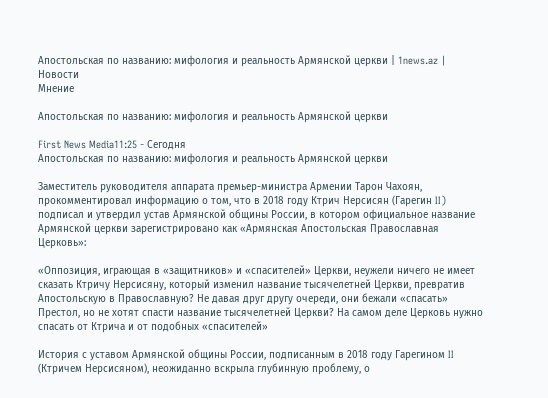Апостольская по названию: мифология и реальность Армянской церкви | 1news.az | Новости
Мнение

Апостольская по названию: мифология и реальность Армянской церкви

First News Media11:25 - Сегодня
Апостольская по названию: мифология и реальность Армянской церкви

Заместитель руководителя аппарата премьер-министра Армении Тарон Чахоян, прокомментировал информацию о том, что в 2018 году Ктрич Нерсисян (Гарегин II) подписал и утвердил устав Армянской общины России, в котором официальное название Армянской церкви зарегистрировано как «Армянская Апостольская Православная Церковь»:

«Оппозиция, играющая в «защитников» и «спасителей» Церкви, неужели ничего не имеет сказать Ктричу Нерсисяну, который изменил название тысячелетней Церкви, превратив Апостольскую в Православную? Не давая друг другу очереди, они бежали «спасать» Престол, но не хотят спасти название тысячелетней Церкви? На самом деле Церковь нужно спасать от Ктрича и от подобных «спасителей»

История с уставом Армянской общины России, подписанным в 2018 году Гарегином II (Ктричем Нерсисяном), неожиданно вскрыла глубинную проблему, о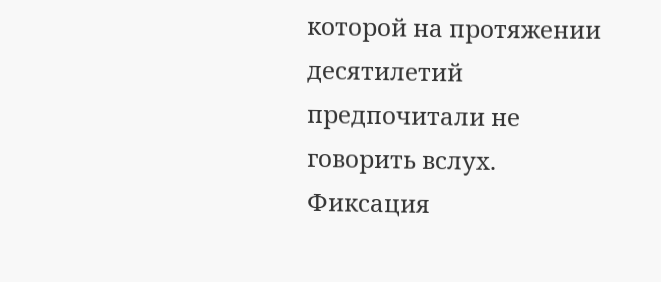которой на протяжении десятилетий предпочитали не говорить вслух. Фиксация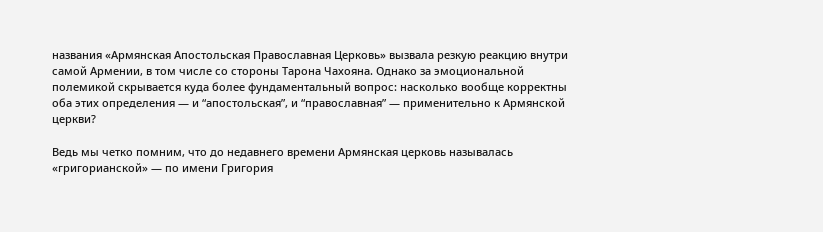названия «Армянская Апостольская Православная Церковь» вызвала резкую реакцию внутри самой Армении, в том числе со стороны Тарона Чахояна. Однако за эмоциональной полемикой скрывается куда более фундаментальный вопрос: насколько вообще корректны оба этих определения — и “апостольская”, и “православная” — применительно к Армянской церкви?

Ведь мы четко помним, что до недавнего времени Армянская церковь называлась «григорианской» — по имени Григория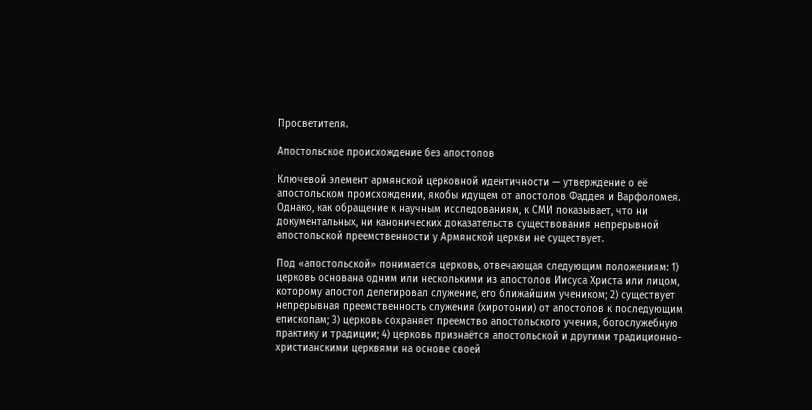Просветителя.

Апостольское происхождение без апостолов

Ключевой элемент армянской церковной идентичности — утверждение о её апостольском происхождении, якобы идущем от апостолов Фаддея и Варфоломея. Однако, как обращение к научным исследованиям, к СМИ показывает, что ни документальных, ни канонических доказательств существования непрерывной апостольской преемственности у Армянской церкви не существует.

Под «апостольской» понимается церковь, отвечающая следующим положениям: 1) церковь основана одним или несколькими из апостолов Иисуса Христа или лицом, которому апостол делегировал служение, его ближайшим учеником; 2) существует непрерывная преемственность служения (хиротонии) от апостолов к последующим епископам; 3) церковь сохраняет преемство апостольского учения, богослужебную практику и традиции; 4) церковь признаётся апостольской и другими традиционно-христианскими церквями на основе своей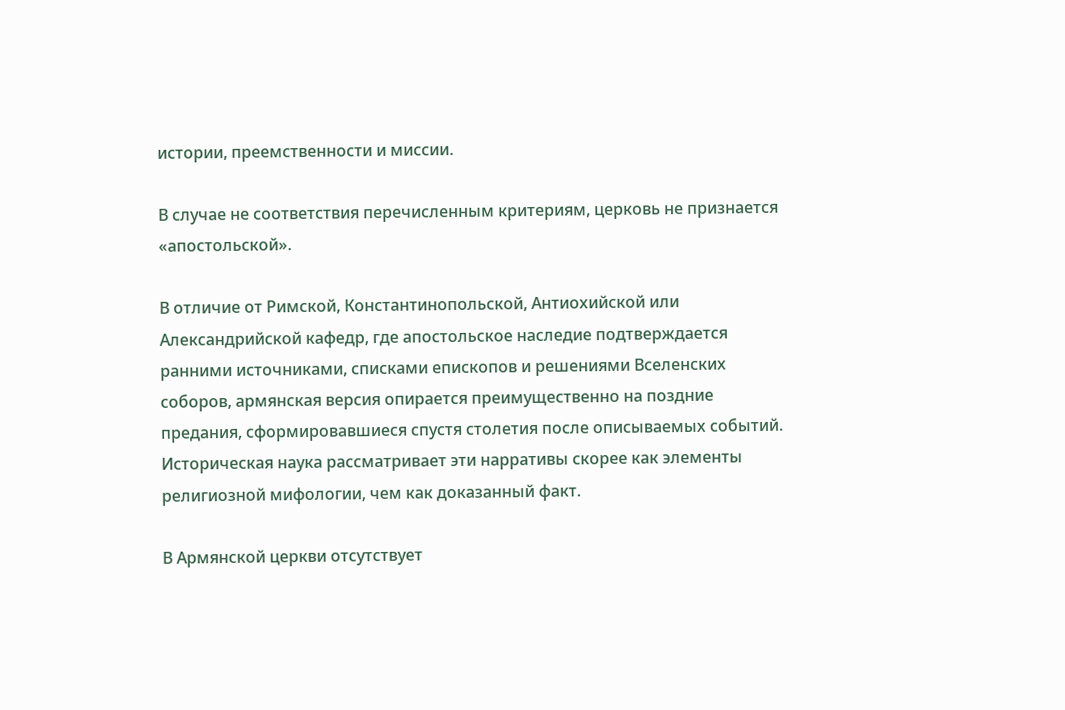истории, преемственности и миссии.

В случае не соответствия перечисленным критериям, церковь не признается «апостольской».

В отличие от Римской, Константинопольской, Антиохийской или Александрийской кафедр, где апостольское наследие подтверждается ранними источниками, списками епископов и решениями Вселенских соборов, армянская версия опирается преимущественно на поздние предания, сформировавшиеся спустя столетия после описываемых событий. Историческая наука рассматривает эти нарративы скорее как элементы религиозной мифологии, чем как доказанный факт.

В Армянской церкви отсутствует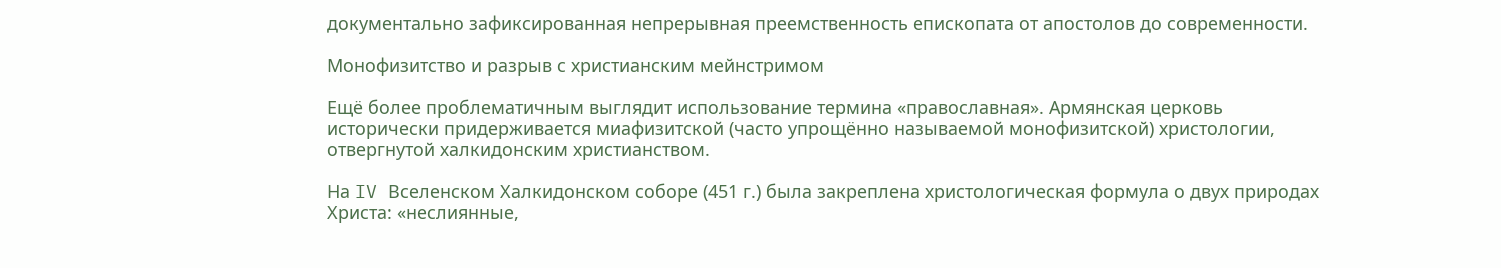документально зафиксированная непрерывная преемственность епископата от апостолов до современности.

Монофизитство и разрыв с христианским мейнстримом

Ещё более проблематичным выглядит использование термина «православная». Армянская церковь исторически придерживается миафизитской (часто упрощённо называемой монофизитской) христологии, отвергнутой халкидонским христианством.

На IV Вселенском Халкидонском соборе (451 г.) была закреплена христологическая формула о двух природах Христа: «неслиянные,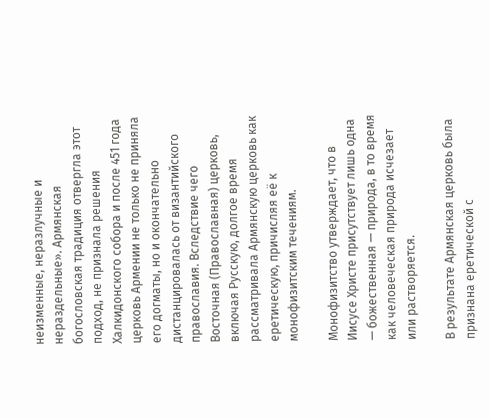неизменные, неразлучные и нераздельные». Армянская богословская традиция отвергла этот подход, не признала решения Халкидонского собора и после 451 года церковь Армении не только не приняла его догматы, но и окончательно дистанцировалась от византийского православия. Вследствие чего Восточная (Православная) церковь, включая Русскую, долгое время рассматривала Армянскую церковь как еретическую, причисляя её к монофизитским течениям.

Монофизитство утверждает, что в Иисусе Христе присутствует лишь одна — божественная — природа, в то время как человеческая природа исчезает или растворяется.

В результате Армянская церковь была признана еретической с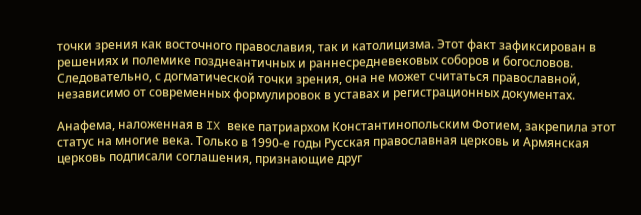точки зрения как восточного православия, так и католицизма. Этот факт зафиксирован в решениях и полемике позднеантичных и раннесредневековых соборов и богословов. Следовательно, с догматической точки зрения, она не может считаться православной, независимо от современных формулировок в уставах и регистрационных документах.

Анафема, наложенная в IX веке патриархом Константинопольским Фотием, закрепила этот статус на многие века. Только в 1990-е годы Русская православная церковь и Армянская церковь подписали соглашения, признающие друг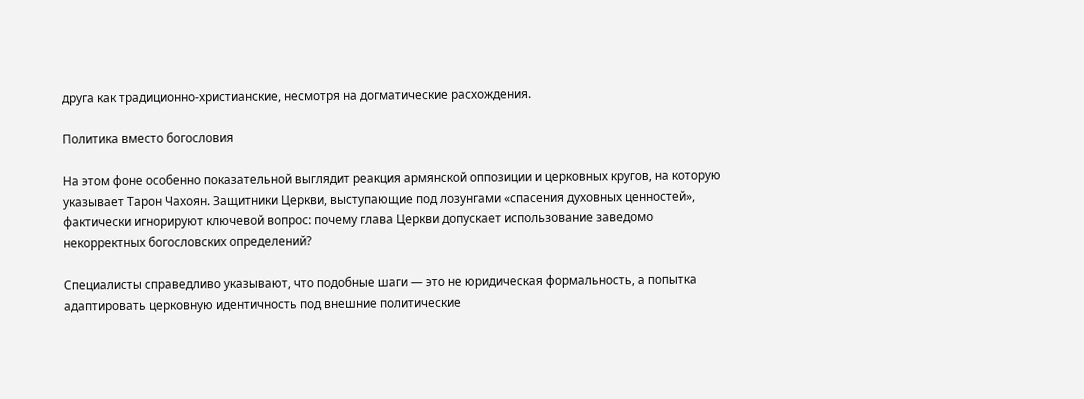друга как традиционно-христианские, несмотря на догматические расхождения.

Политика вместо богословия

На этом фоне особенно показательной выглядит реакция армянской оппозиции и церковных кругов, на которую указывает Тарон Чахоян. Защитники Церкви, выступающие под лозунгами «спасения духовных ценностей», фактически игнорируют ключевой вопрос: почему глава Церкви допускает использование заведомо некорректных богословских определений?

Специалисты справедливо указывают, что подобные шаги — это не юридическая формальность, а попытка адаптировать церковную идентичность под внешние политические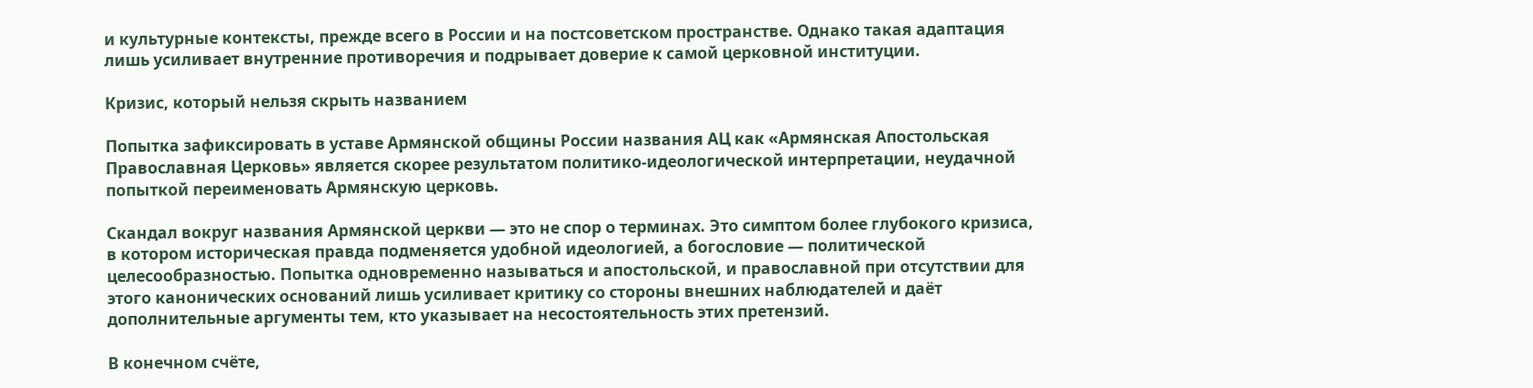и культурные контексты, прежде всего в России и на постсоветском пространстве. Однако такая адаптация лишь усиливает внутренние противоречия и подрывает доверие к самой церковной институции.

Кризис, который нельзя скрыть названием

Попытка зафиксировать в уставе Армянской общины России названия АЦ как «Армянская Апостольская Православная Церковь» является скорее результатом политико-идеологической интерпретации, неудачной попыткой переименовать Армянскую церковь.

Скандал вокруг названия Армянской церкви — это не спор о терминах. Это симптом более глубокого кризиса, в котором историческая правда подменяется удобной идеологией, а богословие — политической целесообразностью. Попытка одновременно называться и апостольской, и православной при отсутствии для этого канонических оснований лишь усиливает критику со стороны внешних наблюдателей и даёт дополнительные аргументы тем, кто указывает на несостоятельность этих претензий.

В конечном счёте,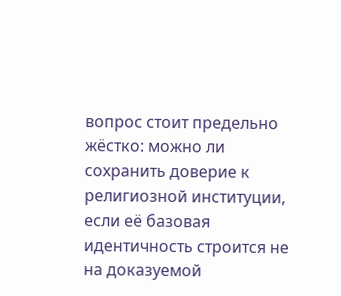вопрос стоит предельно жёстко: можно ли сохранить доверие к религиозной институции, если её базовая идентичность строится не на доказуемой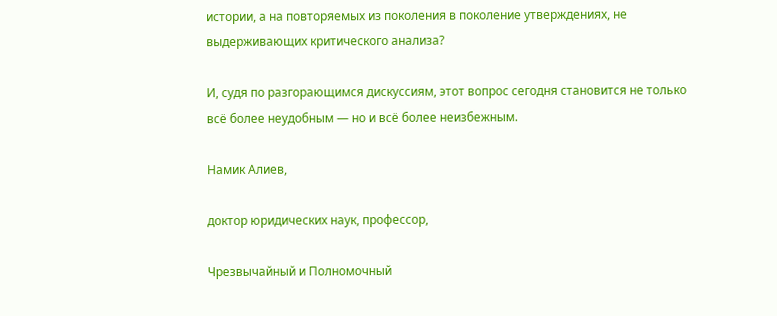истории, а на повторяемых из поколения в поколение утверждениях, не выдерживающих критического анализа?

И, судя по разгорающимся дискуссиям, этот вопрос сегодня становится не только всё более неудобным — но и всё более неизбежным.

Намик Алиев,

доктор юридических наук, профессор,

Чрезвычайный и Полномочный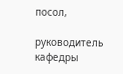посол,

руководитель кафедры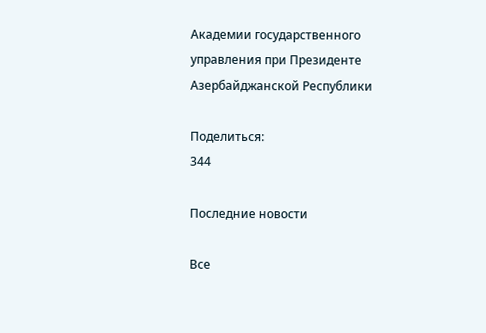Академии государственного управления при Президенте Азербайджанской Республики

Поделиться:
344

Последние новости

Все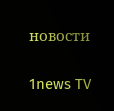новости

1news TV